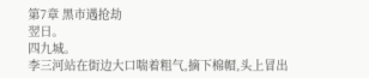第7章 黑市遇抢劫
翌日。
四九城。
李三河站在街边大口喘着粗气,摘下棉帽,头上冒出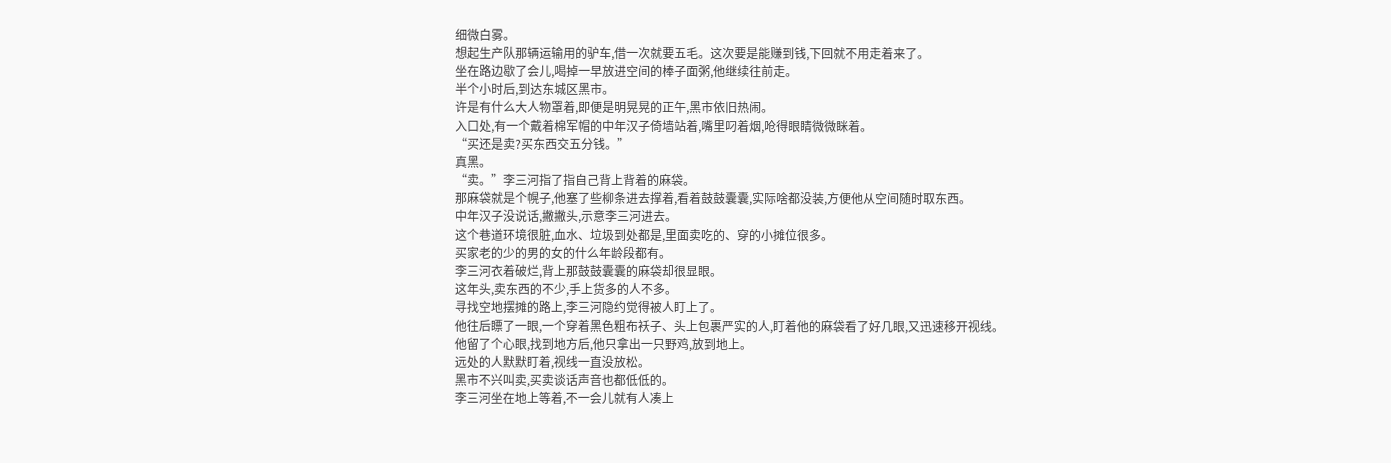细微白雾。
想起生产队那辆运输用的驴车,借一次就要五毛。这次要是能赚到钱,下回就不用走着来了。
坐在路边歇了会儿,喝掉一早放进空间的棒子面粥,他继续往前走。
半个小时后,到达东城区黑市。
许是有什么大人物罩着,即便是明晃晃的正午,黑市依旧热闹。
入口处,有一个戴着棉军帽的中年汉子倚墙站着,嘴里叼着烟,呛得眼睛微微眯着。
“买还是卖?买东西交五分钱。”
真黑。
“卖。”李三河指了指自己背上背着的麻袋。
那麻袋就是个幌子,他塞了些柳条进去撑着,看着鼓鼓囊囊,实际啥都没装,方便他从空间随时取东西。
中年汉子没说话,撇撇头,示意李三河进去。
这个巷道环境很脏,血水、垃圾到处都是,里面卖吃的、穿的小摊位很多。
买家老的少的男的女的什么年龄段都有。
李三河衣着破烂,背上那鼓鼓囊囊的麻袋却很显眼。
这年头,卖东西的不少,手上货多的人不多。
寻找空地摆摊的路上,李三河隐约觉得被人盯上了。
他往后瞟了一眼,一个穿着黑色粗布袄子、头上包裹严实的人,盯着他的麻袋看了好几眼,又迅速移开视线。
他留了个心眼,找到地方后,他只拿出一只野鸡,放到地上。
远处的人默默盯着,视线一直没放松。
黑市不兴叫卖,买卖谈话声音也都低低的。
李三河坐在地上等着,不一会儿就有人凑上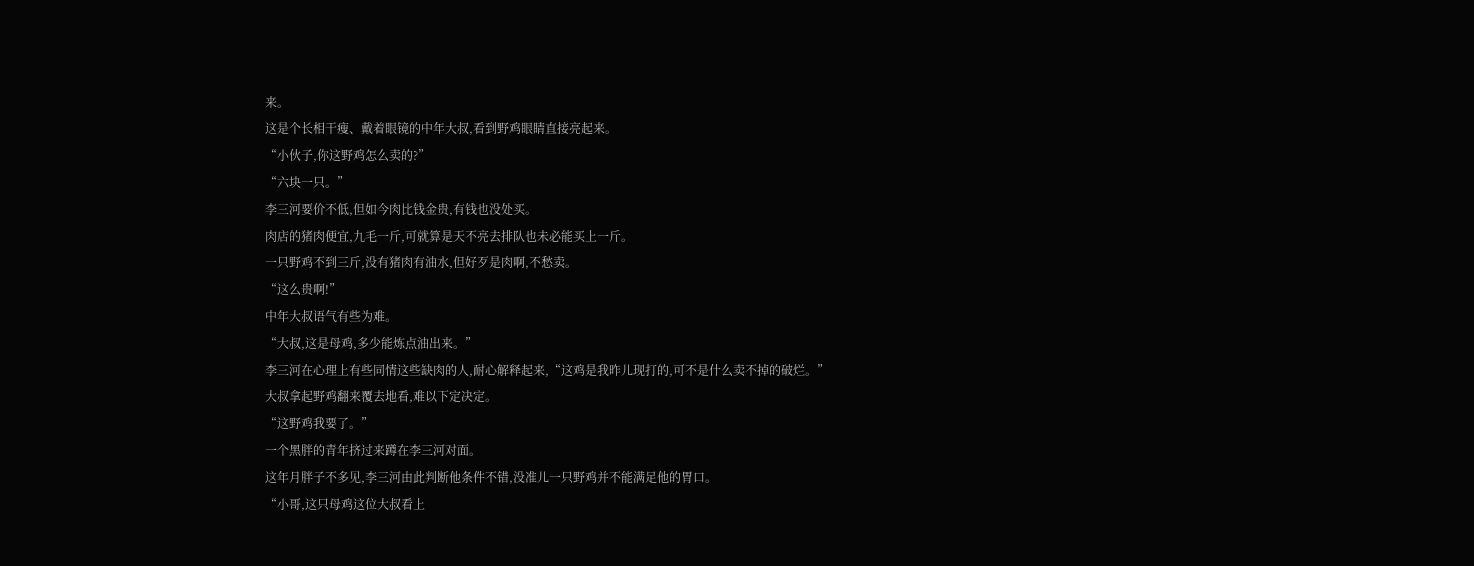来。
这是个长相干瘦、戴着眼镜的中年大叔,看到野鸡眼睛直接亮起来。
“小伙子,你这野鸡怎么卖的?”
“六块一只。”
李三河要价不低,但如今肉比钱金贵,有钱也没处买。
肉店的猪肉便宜,九毛一斤,可就算是天不亮去排队也未必能买上一斤。
一只野鸡不到三斤,没有猪肉有油水,但好歹是肉啊,不愁卖。
“这么贵啊!”
中年大叔语气有些为难。
“大叔,这是母鸡,多少能炼点油出来。”
李三河在心理上有些同情这些缺肉的人,耐心解释起来,“这鸡是我昨儿现打的,可不是什么卖不掉的破烂。”
大叔拿起野鸡翻来覆去地看,难以下定决定。
“这野鸡我要了。”
一个黑胖的青年挤过来蹲在李三河对面。
这年月胖子不多见,李三河由此判断他条件不错,没准儿一只野鸡并不能满足他的胃口。
“小哥,这只母鸡这位大叔看上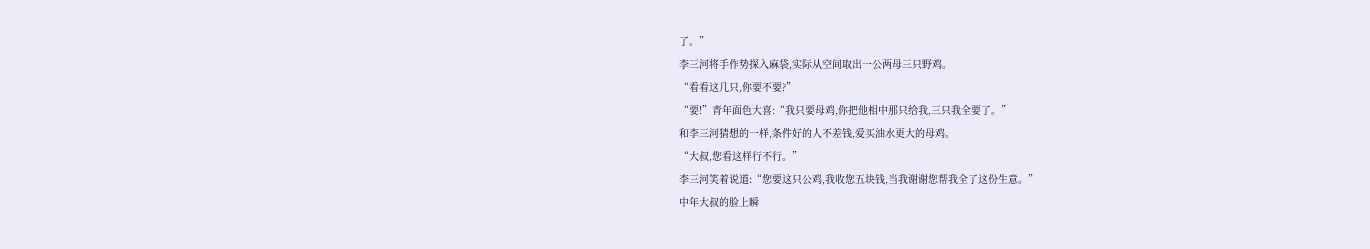了。”
李三河将手作势探入麻袋,实际从空间取出一公两母三只野鸡。
“看看这几只,你要不要?”
“要!”青年面色大喜:“我只要母鸡,你把他相中那只给我,三只我全要了。”
和李三河猜想的一样,条件好的人不差钱,爱买油水更大的母鸡。
“大叔,您看这样行不行。”
李三河笑着说道:“您要这只公鸡,我收您五块钱,当我谢谢您帮我全了这份生意。”
中年大叔的脸上瞬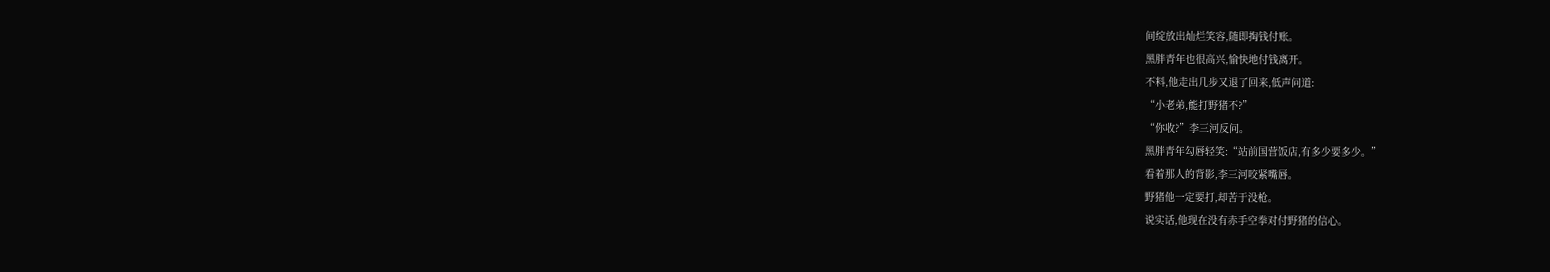间绽放出灿烂笑容,随即掏钱付账。
黑胖青年也很高兴,愉快地付钱离开。
不料,他走出几步又退了回来,低声问道:
“小老弟,能打野猪不?”
“你收?”李三河反问。
黑胖青年勾唇轻笑:“站前国营饭店,有多少要多少。”
看着那人的背影,李三河咬紧嘴唇。
野猪他一定要打,却苦于没枪。
说实话,他现在没有赤手空拳对付野猪的信心。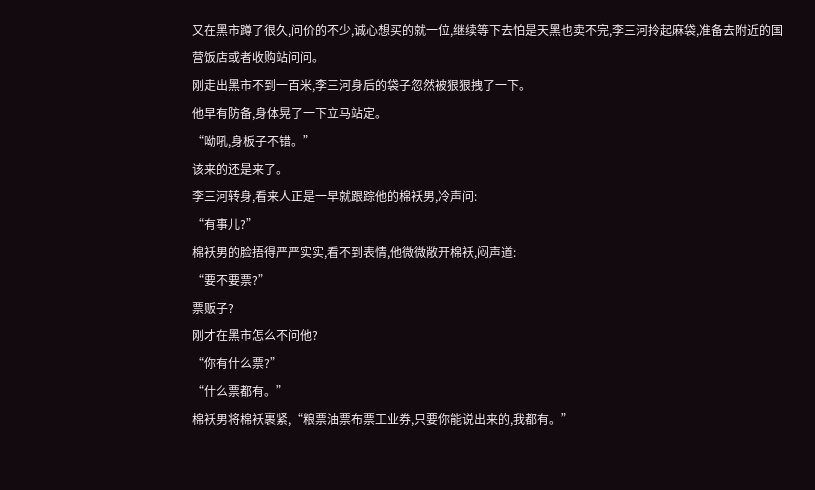又在黑市蹲了很久,问价的不少,诚心想买的就一位,继续等下去怕是天黑也卖不完,李三河拎起麻袋,准备去附近的国营饭店或者收购站问问。
刚走出黑市不到一百米,李三河身后的袋子忽然被狠狠拽了一下。
他早有防备,身体晃了一下立马站定。
“呦吼,身板子不错。”
该来的还是来了。
李三河转身,看来人正是一早就跟踪他的棉袄男,冷声问:
“有事儿?”
棉袄男的脸捂得严严实实,看不到表情,他微微敞开棉袄,闷声道:
“要不要票?”
票贩子?
刚才在黑市怎么不问他?
“你有什么票?”
“什么票都有。”
棉袄男将棉袄裹紧,“粮票油票布票工业券,只要你能说出来的,我都有。”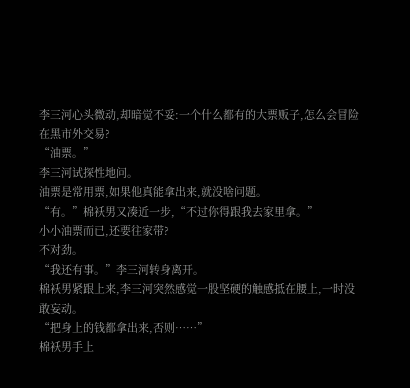李三河心头微动,却暗觉不妥:一个什么都有的大票贩子,怎么会冒险在黑市外交易?
“油票。”
李三河试探性地问。
油票是常用票,如果他真能拿出来,就没啥问题。
“有。”棉袄男又凑近一步,“不过你得跟我去家里拿。”
小小油票而已,还要往家带?
不对劲。
“我还有事。”李三河转身离开。
棉袄男紧跟上来,李三河突然感觉一股坚硬的触感抵在腰上,一时没敢妄动。
“把身上的钱都拿出来,否则……”
棉袄男手上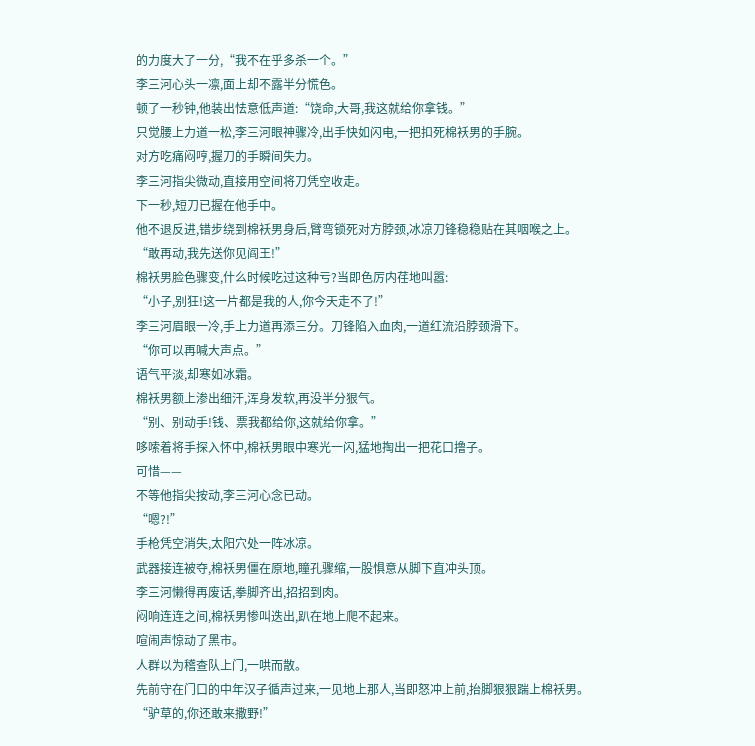的力度大了一分,“我不在乎多杀一个。”
李三河心头一凛,面上却不露半分慌色。
顿了一秒钟,他装出怯意低声道:“饶命,大哥,我这就给你拿钱。”
只觉腰上力道一松,李三河眼神骤冷,出手快如闪电,一把扣死棉袄男的手腕。
对方吃痛闷哼,握刀的手瞬间失力。
李三河指尖微动,直接用空间将刀凭空收走。
下一秒,短刀已握在他手中。
他不退反进,错步绕到棉袄男身后,臂弯锁死对方脖颈,冰凉刀锋稳稳贴在其咽喉之上。
“敢再动,我先送你见阎王!”
棉袄男脸色骤变,什么时候吃过这种亏?当即色厉内荏地叫嚣:
“小子,别狂!这一片都是我的人,你今天走不了!”
李三河眉眼一冷,手上力道再添三分。刀锋陷入血肉,一道红流沿脖颈滑下。
“你可以再喊大声点。”
语气平淡,却寒如冰霜。
棉袄男额上渗出细汗,浑身发软,再没半分狠气。
“别、别动手!钱、票我都给你,这就给你拿。”
哆嗦着将手探入怀中,棉袄男眼中寒光一闪,猛地掏出一把花口撸子。
可惜——
不等他指尖按动,李三河心念已动。
“嗯?!”
手枪凭空消失,太阳穴处一阵冰凉。
武器接连被夺,棉袄男僵在原地,瞳孔骤缩,一股惧意从脚下直冲头顶。
李三河懒得再废话,拳脚齐出,招招到肉。
闷响连连之间,棉袄男惨叫迭出,趴在地上爬不起来。
喧闹声惊动了黑市。
人群以为稽查队上门,一哄而散。
先前守在门口的中年汉子循声过来,一见地上那人,当即怒冲上前,抬脚狠狠踹上棉袄男。
“驴草的,你还敢来撒野!”